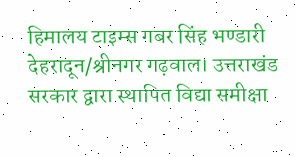हिमालय टाइम्स गबर सिंह भण्डारी
देहरादून/श्रीनगर गढ़वाल। उत्तराखंड सरकार द्वारा स्थापित विद्या समीक्षा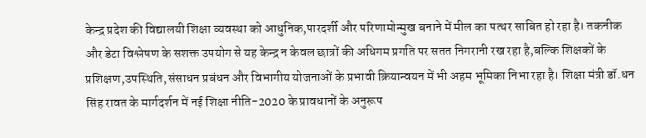केन्द्र प्रदेश की विद्यालयी शिक्षा व्यवस्था को आधुनिक,पारदर्शी और परिणामोन्मुख बनाने में मील का पत्थर साबित हो रहा है। तकनीक और डेटा विश्लेषण के सशक्त उपयोग से यह केन्द्र न केवल छात्रों की अधिगम प्रगति पर सतत निगरानी रख रहा है,बल्कि शिक्षकों के प्रशिक्षण,उपस्थिति,संसाधन प्रबंधन और विभागीय योजनाओं के प्रभावी क्रियान्वयन में भी अहम भूमिका निभा रहा है। शिक्षा मंत्री डॉ.धन सिंह रावत के मार्गदर्शन में नई शिक्षा नीति-2020 के प्रावधानों के अनुरूप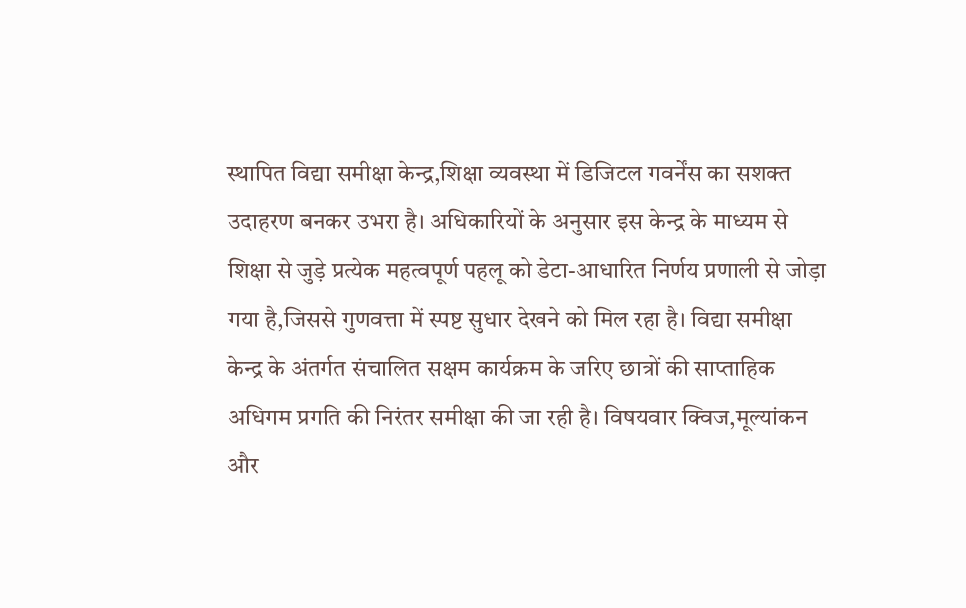स्थापित विद्या समीक्षा केन्द्र,शिक्षा व्यवस्था में डिजिटल गवर्नेंस का सशक्त उदाहरण बनकर उभरा है। अधिकारियों के अनुसार इस केन्द्र के माध्यम से शिक्षा से जुड़े प्रत्येक महत्वपूर्ण पहलू को डेटा-आधारित निर्णय प्रणाली से जोड़ा गया है,जिससे गुणवत्ता में स्पष्ट सुधार देखने को मिल रहा है। विद्या समीक्षा केन्द्र के अंतर्गत संचालित सक्षम कार्यक्रम के जरिए छात्रों की साप्ताहिक अधिगम प्रगति की निरंतर समीक्षा की जा रही है। विषयवार क्विज,मूल्यांकन और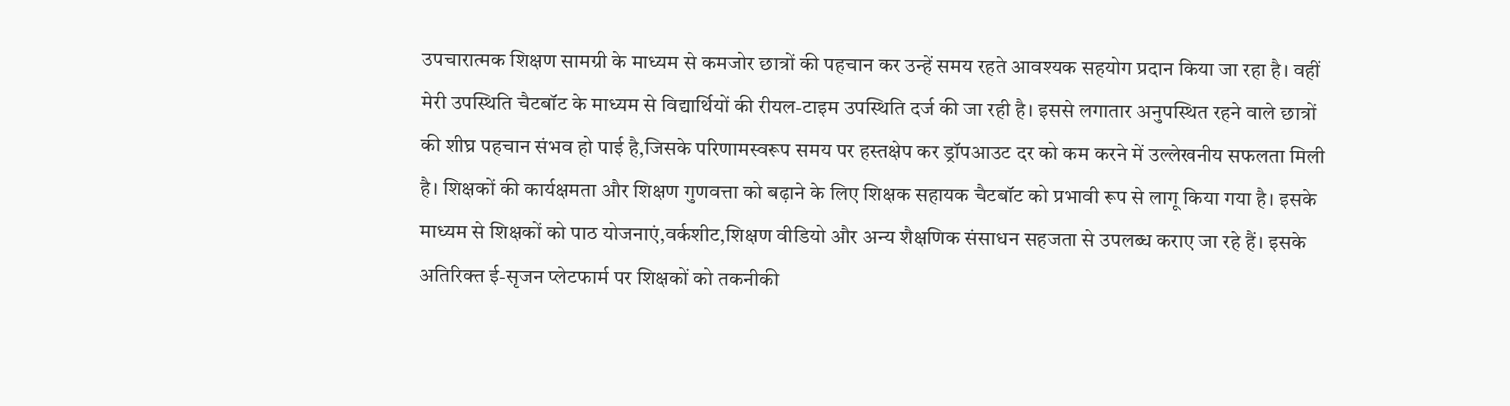उपचारात्मक शिक्षण सामग्री के माध्यम से कमजोर छात्रों की पहचान कर उन्हें समय रहते आवश्यक सहयोग प्रदान किया जा रहा है। वहीं मेरी उपस्थिति चैटबॉट के माध्यम से विद्यार्थियों की रीयल-टाइम उपस्थिति दर्ज की जा रही है। इससे लगातार अनुपस्थित रहने वाले छात्रों की शीघ्र पहचान संभव हो पाई है,जिसके परिणामस्वरूप समय पर हस्तक्षेप कर ड्रॉपआउट दर को कम करने में उल्लेखनीय सफलता मिली है। शिक्षकों की कार्यक्षमता और शिक्षण गुणवत्ता को बढ़ाने के लिए शिक्षक सहायक चैटबॉट को प्रभावी रूप से लागू किया गया है। इसके माध्यम से शिक्षकों को पाठ योजनाएं,वर्कशीट,शिक्षण वीडियो और अन्य शैक्षणिक संसाधन सहजता से उपलब्ध कराए जा रहे हैं। इसके अतिरिक्त ई-सृजन प्लेटफार्म पर शिक्षकों को तकनीकी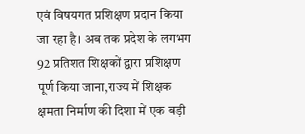एवं विषयगत प्रशिक्षण प्रदान किया जा रहा है। अब तक प्रदेश के लगभग 92 प्रतिशत शिक्षकों द्वारा प्रशिक्षण पूर्ण किया जाना,राज्य में शिक्षक क्षमता निर्माण की दिशा में एक बड़ी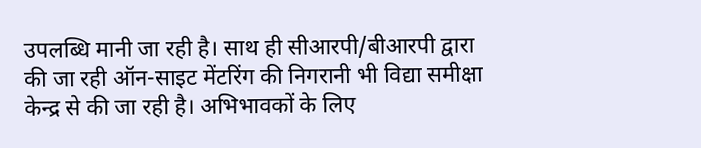उपलब्धि मानी जा रही है। साथ ही सीआरपी/बीआरपी द्वारा की जा रही ऑन-साइट मेंटरिंग की निगरानी भी विद्या समीक्षा केन्द्र से की जा रही है। अभिभावकों के लिए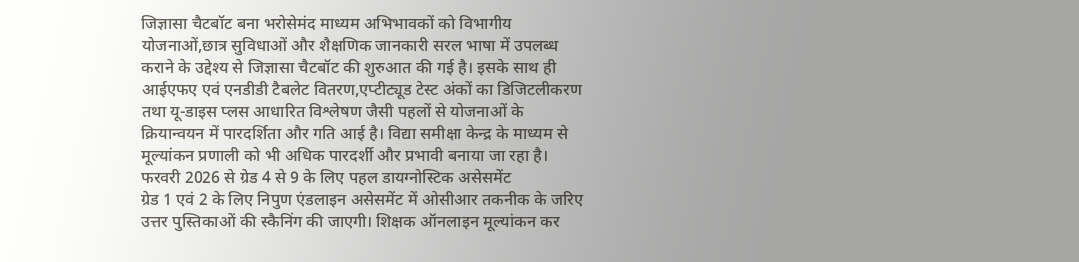जिज्ञासा चैटबॉट बना भरोसेमंद माध्यम अभिभावकों को विभागीय योजनाओं,छात्र सुविधाओं और शैक्षणिक जानकारी सरल भाषा में उपलब्ध कराने के उद्देश्य से जिज्ञासा चैटबॉट की शुरुआत की गई है। इसके साथ ही आईएफए एवं एनडीडी टैबलेट वितरण,एप्टीट्यूड टेस्ट अंकों का डिजिटलीकरण तथा यू-डाइस प्लस आधारित विश्लेषण जैसी पहलों से योजनाओं के क्रियान्वयन में पारदर्शिता और गति आई है। विद्या समीक्षा केन्द्र के माध्यम से मूल्यांकन प्रणाली को भी अधिक पारदर्शी और प्रभावी बनाया जा रहा है। फरवरी 2026 से ग्रेड 4 से 9 के लिए पहल डायग्नोस्टिक असेसमेंट
ग्रेड 1 एवं 2 के लिए निपुण एंडलाइन असेसमेंट में ओसीआर तकनीक के जरिए उत्तर पुस्तिकाओं की स्कैनिंग की जाएगी। शिक्षक ऑनलाइन मूल्यांकन कर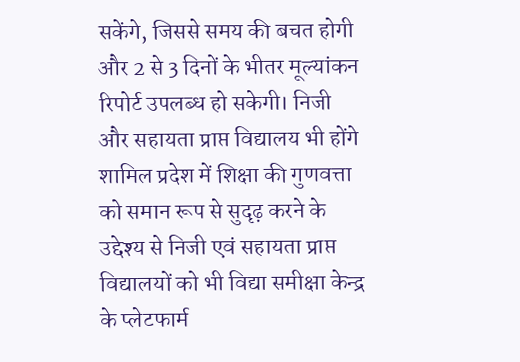सकेंगे, जिससे समय की बचत होगी और 2 से 3 दिनों के भीतर मूल्यांकन रिपोर्ट उपलब्ध हो सकेगी। निजी और सहायता प्राप्त विद्यालय भी होंगे शामिल प्रदेश में शिक्षा की गुणवत्ता को समान रूप से सुदृढ़ करने के उद्देश्य से निजी एवं सहायता प्राप्त विद्यालयों को भी विद्या समीक्षा केन्द्र के प्लेटफार्म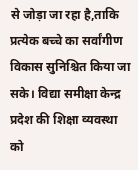से जोड़ा जा रहा है,ताकि प्रत्येक बच्चे का सर्वांगीण विकास सुनिश्चित किया जा सके। विद्या समीक्षा केन्द्र प्रदेश की शिक्षा व्यवस्था को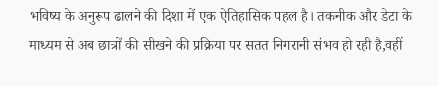भविष्य के अनुरूप ढालने की दिशा में एक ऐतिहासिक पहल है। तकनीक और डेटा के माध्यम से अब छात्रों की सीखने की प्रक्रिया पर सतत निगरानी संभव हो रही है,वहीं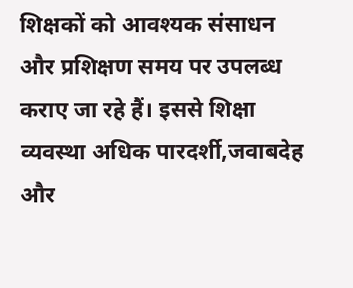शिक्षकों को आवश्यक संसाधन और प्रशिक्षण समय पर उपलब्ध कराए जा रहे हैं। इससे शिक्षा व्यवस्था अधिक पारदर्शी,जवाबदेह और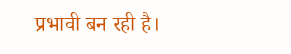प्रभावी बन रही है।